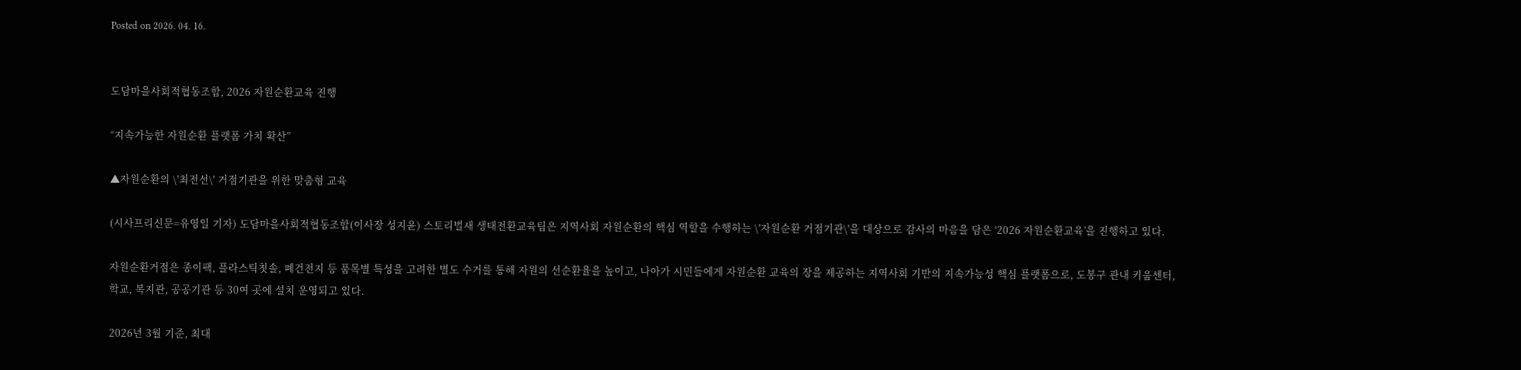Posted on 2026. 04. 16.


도담마을사회적협동조합, 2026 자원순환교육 진행

“지속가능한 자원순환 플랫폼 가치 확산”

▲자원순환의 \'최전선\' 거점기관을 위한 맞춤형 교육

(시사프리신문=유영일 기자) 도담마을사회적협동조합(이사장 성지윤) 스토리벌새 생태전환교육팀은 지역사회 자원순환의 핵심 역할을 수행하는 \'자원순환 거점기관\'을 대상으로 감사의 마음을 담은 ‘2026 자원순환교육’을 진행하고 있다.

자원순환거점은 종이팩, 플라스틱칫솔, 폐건전지 등 품목별 특성을 고려한 별도 수거를 통해 자원의 선순환율을 높이고, 나아가 시민들에게 자원순환 교육의 장을 제공하는 지역사회 기반의 지속가능성 핵심 플랫폼으로, 도봉구 관내 키움센터, 학교, 복지관, 공공기관 등 30여 곳에 설치 운영되고 있다.

2026년 3월 기준, 최대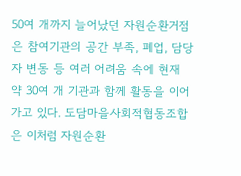50여 개까지 늘어났던 자원순환거점은 참여기관의 공간 부족, 폐업, 담당자 변동 등 여러 어려움 속에 현재 약 30여 개 기관과 함께 활동을 이어가고 있다. 도담마을사회적협동조합은 이처럼 자원순환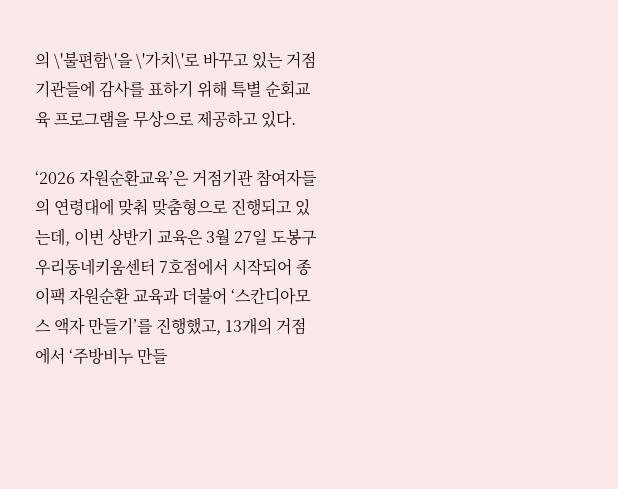의 \'불편함\'을 \'가치\'로 바꾸고 있는 거점기관들에 감사를 표하기 위해 특별 순회교육 프로그램을 무상으로 제공하고 있다.

‘2026 자원순환교육’은 거점기관 참여자들의 연령대에 맞춰 맞춤형으로 진행되고 있는데, 이번 상반기 교육은 3월 27일 도봉구 우리동네키움센터 7호점에서 시작되어 종이팩 자원순환 교육과 더불어 ‘스칸디아모스 액자 만들기’를 진행했고, 13개의 거점에서 ‘주방비누 만들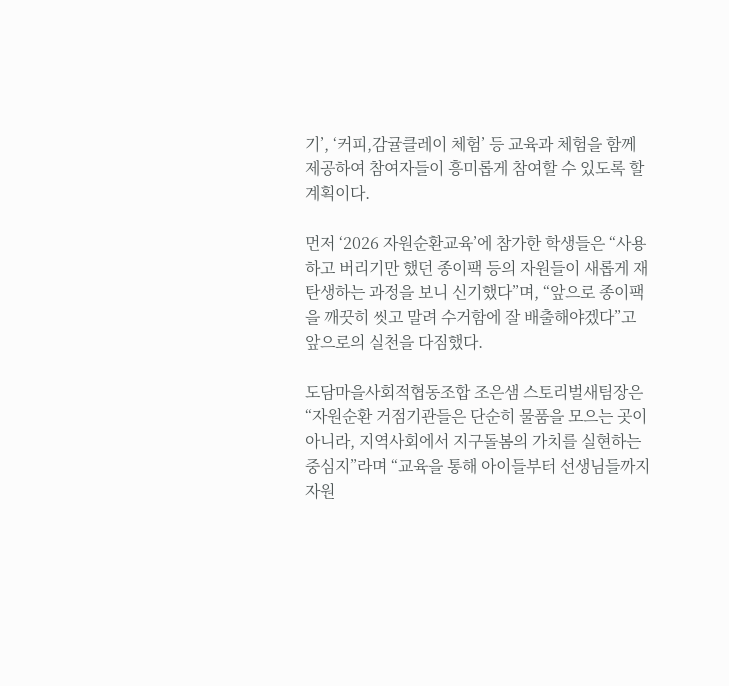기’, ‘커피,감귤클레이 체험’ 등 교육과 체험을 함께 제공하여 참여자들이 흥미롭게 참여할 수 있도록 할 계획이다.

먼저 ‘2026 자원순환교육’에 참가한 학생들은 “사용하고 버리기만 했던 종이팩 등의 자원들이 새롭게 재탄생하는 과정을 보니 신기했다”며, “앞으로 종이팩을 깨끗히 씻고 말려 수거함에 잘 배출해야겠다”고 앞으로의 실천을 다짐했다.

도담마을사회적협동조합 조은샘 스토리벌새팀장은 “자원순환 거점기관들은 단순히 물품을 모으는 곳이 아니라, 지역사회에서 지구돌봄의 가치를 실현하는 중심지”라며 “교육을 통해 아이들부터 선생님들까지 자원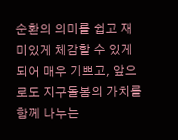순환의 의미를 쉽고 재미있게 체감할 수 있게 되어 매우 기쁘고, 앞으로도 지구돌봄의 가치를 함께 나누는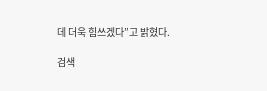데 더욱 힘쓰겠다”고 밝혔다.

검색